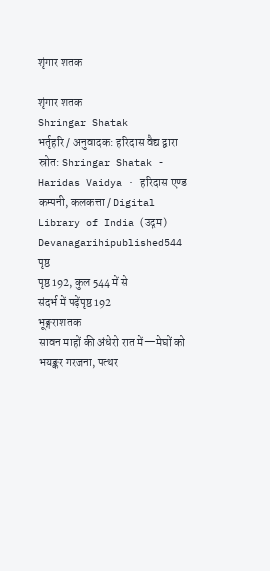शृंगार शतक

शृंगार शतक
Shringar Shatak
भर्तृहरि / अनुवादक: हरिदास वैद्य द्वारा
स्रोत: Shringar Shatak - Haridas Vaidya · हरिदास एण्ड कम्पनी, कलकत्ता / Digital Library of India (उद्गम)
Devanagarihipublished544 पृष्ठ
पृष्ठ 192, कुल 544 में से
संदर्भ में पढ़ेंपृष्ठ 192
भूङ्गराशतक
सावन माहों की अंधेरो रात में—मेघों को भयङ्कर गरजना, पत्थर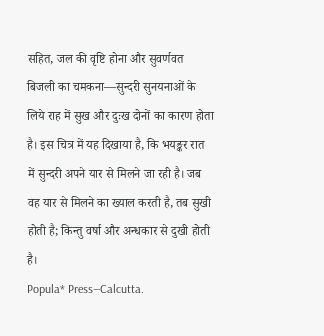सहित, जल की वृष्टि होना और सुवर्णवत बिजली का चमकना—सुन्दरी सुनयनाओं के लिये राह में सुख और दुःख दोनों का कारण होता है। इस चित्र में यह दिखाया है, कि भयङ्कर रात में सुन्दरी अपने यार से मिलने जा रही है। जब वह यार से मिलने का ख्याल करती है, तब सुखी होती है; किन्तु वर्षा और अन्धकार से दुखी होती है।
Popula* Press—Calcutta.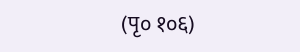(पृ० १०६)